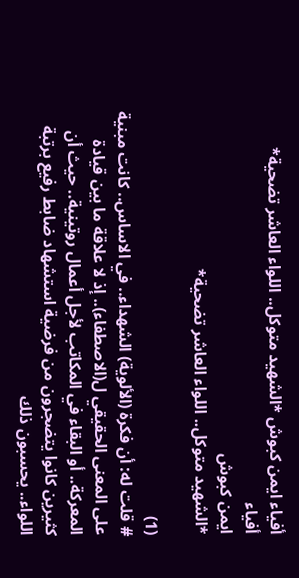أفياء ايمن كبوش *الشهيد متوكل.. اللواء العاشر تضحية*
أفياء
ايمن كبوش
*الشهيد متوكل.. اللواء العاشر تضحية*

(1)
# قلت له: أن فكرة (الألوية) الشهداء.. في الاساس.. كانت مبنية على المعنى الحقيقي ل(الاصطفاء).. إذ لا علاقة ما بين قيادة المعركة.. أو البقاء في المكاتب لأجل أعمال روتينية.. حيث أن كثيرين كانوا يتضجرون من فرضية استشهاد ضابط رفيع برتبة اللواء.. يحسبون ذلك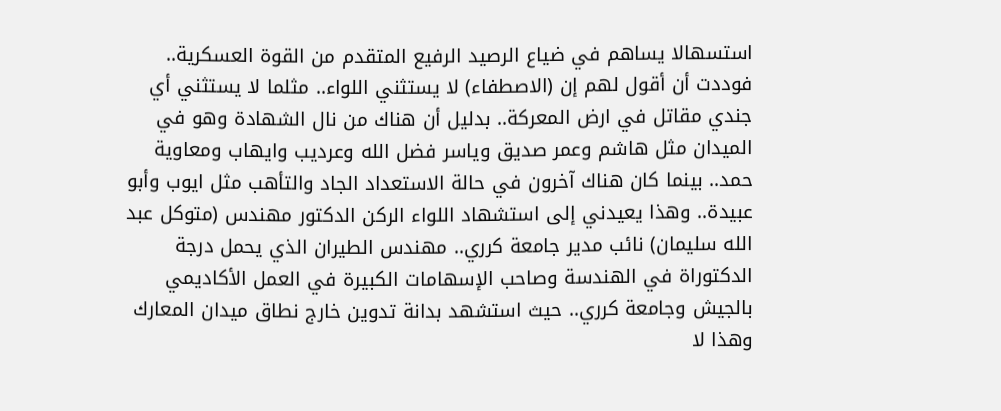استسهالا يساهم في ضياع الرصيد الرفيع المتقدم من القوة العسكرية.. فوددت أن أقول لهم إن (الاصطفاء) لا يستثني اللواء.. مثلما لا يستثني أي جندي مقاتل في ارض المعركة.. بدليل أن هناك من نال الشهادة وهو في الميدان مثل هاشم وعمر صديق وياسر فضل الله وعرديب وايهاب ومعاوية حمد.. بينما كان هناك آخرون في حالة الاستعداد الجاد والتأهب مثل ايوب وأبو عبيدة.. وهذا يعيدني إلى استشهاد اللواء الركن الدكتور مهندس (متوكل عبد الله سليمان) نائب مدير جامعة كرري.. مهندس الطيران الذي يحمل درجة الدكتوراة في الهندسة وصاحب الإسهامات الكبيرة في العمل الأكاديمي بالجيش وجامعة كرري.. حيث استشهد بدانة تدوين خارج نطاق ميدان المعارك وهذا لا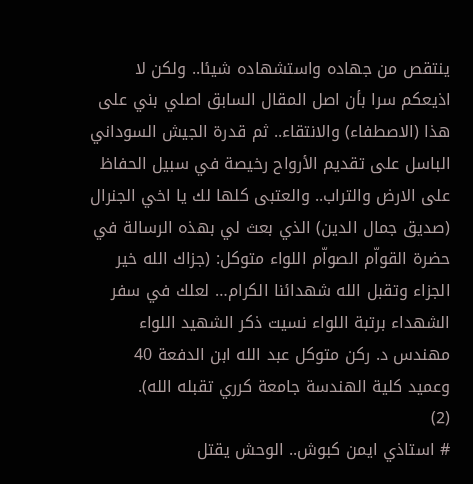ينتقص من جهاده واستشهاده شيئا.. ولكن لا اذيعكم سرا بأن اصل المقال السابق اصلي بني على هذا (الاصطفاء) والانتقاء.. ثم قدرة الجيش السوداني الباسل على تقديم الأرواح رخيصة في سبيل الحفاظ على الارض والتراب.. والعتبى كلها لك يا اخي الجنرال (صديق جمال الدين) الذي بعث لي بهذه الرسالة في حضرة القواّم الصواّم اللواء متوكل: (جزاك الله خير الجزاء وتقبل الله شهدائنا الكرام… لعلك في سفر الشهداء برتبة اللواء نسيت ذكر الشهيد اللواء مهندس د. ركن متوكل عبد الله ابن الدفعة 40 وعميد كلية الهندسة جامعة كرري تقبله الله).
(2)
# استاذي ايمن كبوش.. الوحش يقتل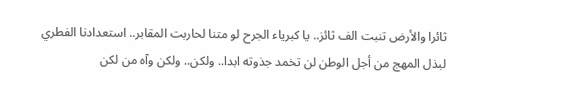ثائرا والأرض تنبت الف ثائز.. يا كبرياء الجرح لو متنا لحاربت المقابر.. استعدادنا الفطري لبذل المهج من أجل الوطن لن تخمد جذوته ابدا.. ولكن.. ولكن وآه من لكن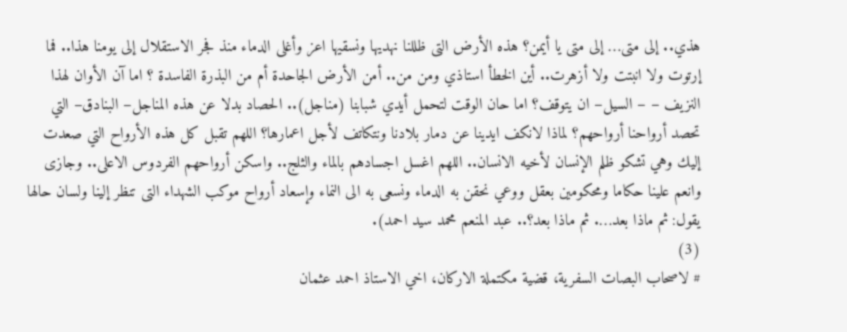هذي.. إلى متى… إلى متى يا أيمن؟ هذه الأرض التى ظللنا نهديها ونسقيها اعز وأغلى الدماء منذ فجر الاستقلال إلى يومنا هذا.. فما إرتوت ولا انبتت ولا أزهرت.. أين الخطأ استاذي ومن من.. أمن الأرض الجاحدة أم من البذرة الفاسدة ؟ اما آن الأوان لهذا النزيف – – السيل– ان يتوقف؟ اما حان الوقت لتحمل أيدي شبابنا (مناجل).. الحصاد بدلا عن هذه المناجل– البنادق– التي تحصد أرواحنا أرواحهم؟ لماذا لانكف ايدينا عن دمار بلادنا ونتكاتف لأجل اعمارها؟ اللهم تقبل كل هذه الأرواح التي صعدت إليك وهي تشكو ظلم الإنسان لأخيه الانسان.. اللهم اغسل اجسادهم بالماء والثلج.. واسكن أرواحهم الفردوس الاعلى.. وجازى وانعم علينا حكاما ومحكومين بعقل ووعي نحقن به الدماء ونسعى به الى النماء وإسعاد أرواح موكب الشهداء التى تنظر إلينا ولسان حالها يقول: ثم ماذا بعد…. ثم ماذا بعد؟.. عبد المنعم محمد سيد احمد).
(3)
# لاصحاب البصات السفرية، قضية مكتملة الاركان، اخي الاستاذ احمد عثمان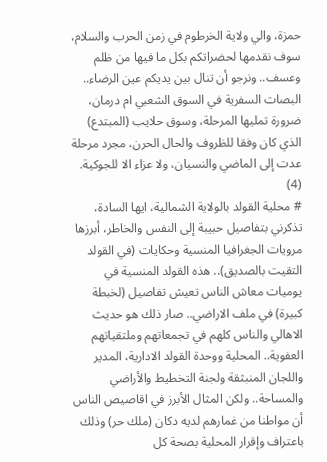حمزة، والي ولاية الخرطوم في زمن الحرب والسلام، سوف نقدمها لحضراتكم بكل ما فيها من ظلم وعسف.. ونرجو أن تنال بين يديكم عين الرضاء.. البصات السفرية في السوق الشعبي ام درمان، ضرورة تمليها المرحلة، وسوق حلايب (المبتدع) الذي كان وفقا للظروف والحال الحرن، مجرد مرحلة عدت إلى الماضي والنسيان، ولا عزاء الا للجوكية.
(4)
# محلية القولد بالولاية الشمالية، ايها السادة، تذكرني بتفاصيل حبيبة إلى النفس والخاطر، أبرزها مرويات الجغرافيا المنسية وحكايات (في القولد التقيت بالصديق).. هذه القولد المنسية في يوميات معاش الناس تعيش تفاصيل (لخبطة كبيرة) في ملف الاراضي.. صار ذلك هو حديث الاهالي والناس كلهم في تجمعاتهم وملتقياتهم العفوية.. المحلية ووحدة القولد الادارية، المدير واللجان المنبثقة ولجنة التخطيط والأراضي والمساحة.. ولكن المثال الأبرز في اقاصيص الناس أن مواطنا من غمارهم لديه دكان (ملك حر) وذلك باعتراف وإقرار المحلية بصحة كل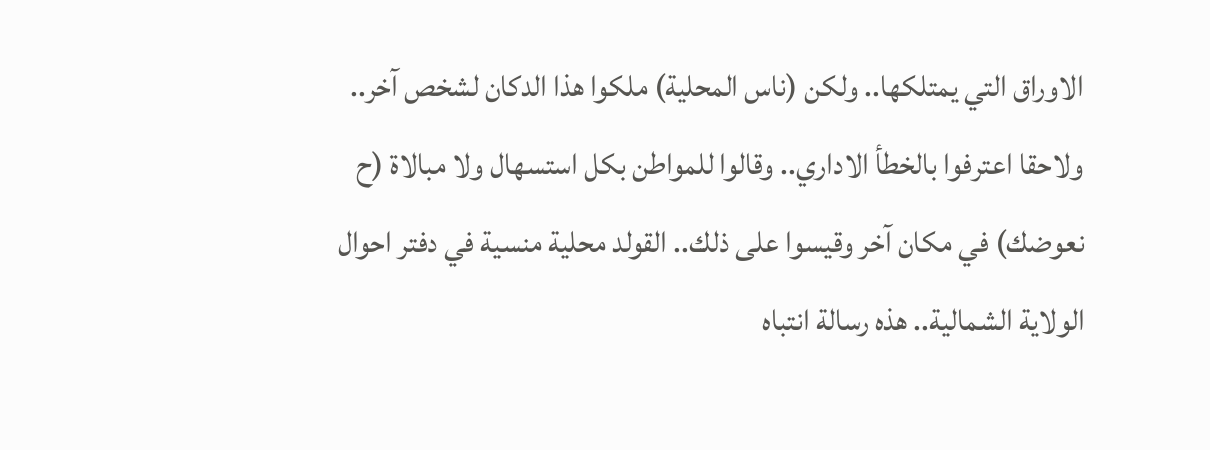الاوراق التي يمتلكها.. ولكن (ناس المحلية) ملكوا هذا الدكان لشخص آخر.. ولاحقا اعترفوا بالخطأ الاداري.. وقالوا للمواطن بكل استسهال ولا مبالاة (ح نعوضك) في مكان آخر وقيسوا على ذلك.. القولد محلية منسية في دفتر احوال الولاية الشمالية.. هذه رسالة انتباه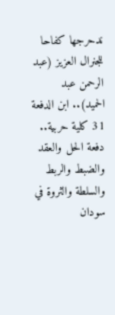ندحرجها كفاحا للجنرال العزيز (عبد الرحمن عبد الحميد).. ابن الدفعة 31 كلية حربية.. دفعة الحل والعقد والضبط والربط والسلطة والثروة في سودان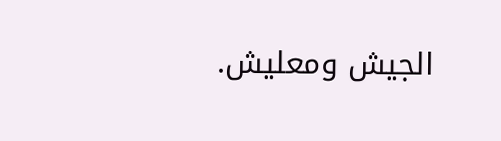الجيش ومعليش.